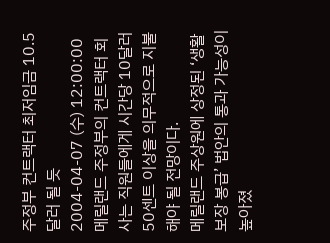주정부 컨트랙터 최저임금 10.5달러 될 듯
2004-04-07 (수) 12:00:00
메릴랜드 주정부의 컨트랙터 회사는 직원들에게 시간당 10달러50센트 이상을 의무적으로 지불해야 될 전망이다.
메릴랜드 주상원에 상정된 ‘생활보장 봉급’ 법안의 통과 가능성이 높아졌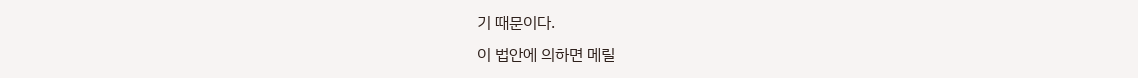기 때문이다.
이 법안에 의하면 메릴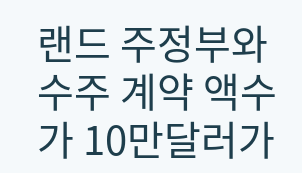랜드 주정부와 수주 계약 액수가 10만달러가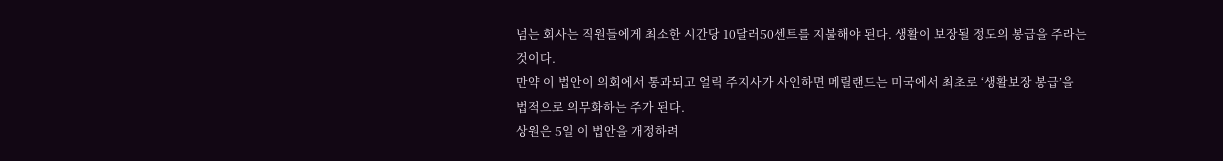넘는 회사는 직원들에게 최소한 시간당 10달러50센트를 지불해야 된다. 생활이 보장될 정도의 봉급을 주라는 것이다.
만약 이 법안이 의회에서 통과되고 얼릭 주지사가 사인하면 메릴랜드는 미국에서 최초로 ‘생활보장 봉급’을 법적으로 의무화하는 주가 된다.
상원은 5일 이 법안을 개정하려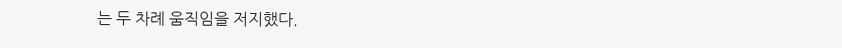는 두 차례 움직임을 저지했다.